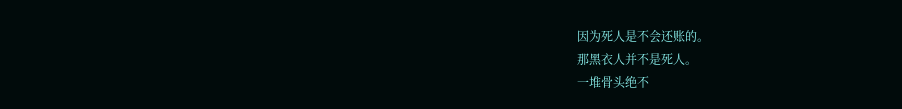因为死人是不会还账的。
那黑衣人并不是死人。
一堆骨头绝不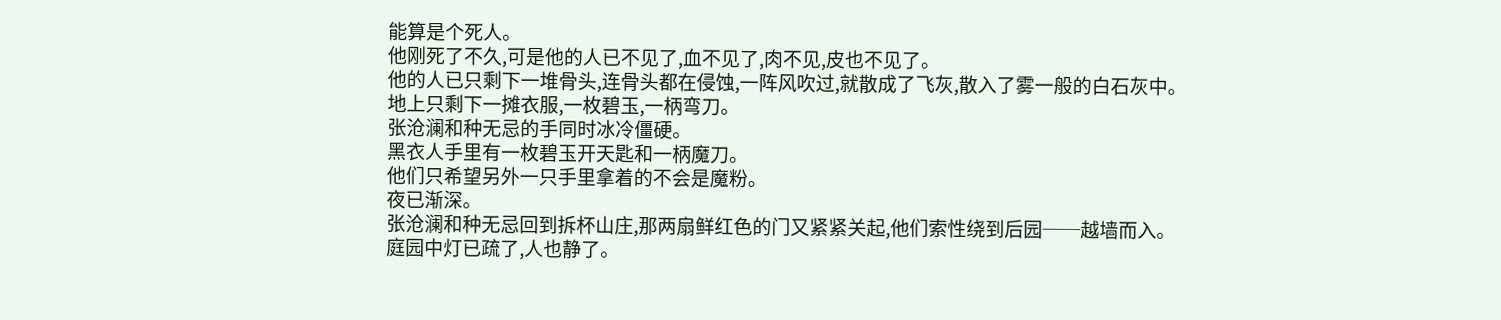能算是个死人。
他刚死了不久,可是他的人已不见了,血不见了,肉不见,皮也不见了。
他的人已只剩下一堆骨头,连骨头都在侵蚀,一阵风吹过,就散成了飞灰,散入了雾一般的白石灰中。
地上只剩下一摊衣服,一枚碧玉,一柄弯刀。
张沧澜和种无忌的手同时冰冷僵硬。
黑衣人手里有一枚碧玉开天匙和一柄魔刀。
他们只希望另外一只手里拿着的不会是魔粉。
夜已渐深。
张沧澜和种无忌回到拆杯山庄,那两扇鲜红色的门又紧紧关起,他们索性绕到后园──越墙而入。
庭园中灯已疏了,人也静了。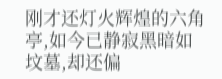刚才还灯火辉煌的六角亭,如今已静寂黑暗如坟墓,却还偏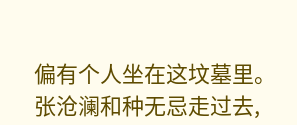偏有个人坐在这坟墓里。
张沧澜和种无忌走过去,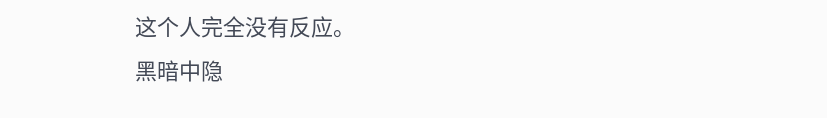这个人完全没有反应。
黑暗中隐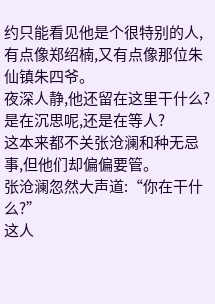约只能看见他是个很特别的人,有点像郑绍楠,又有点像那位朱仙镇朱四爷。
夜深人静,他还留在这里干什么?
是在沉思呢,还是在等人?
这本来都不关张沧澜和种无忌事,但他们却偏偏要管。
张沧澜忽然大声道:“你在干什么?”
这人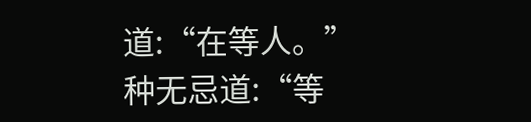道:“在等人。”
种无忌道:“等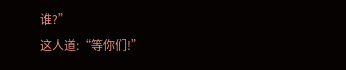谁?”
这人道:“等你们!”